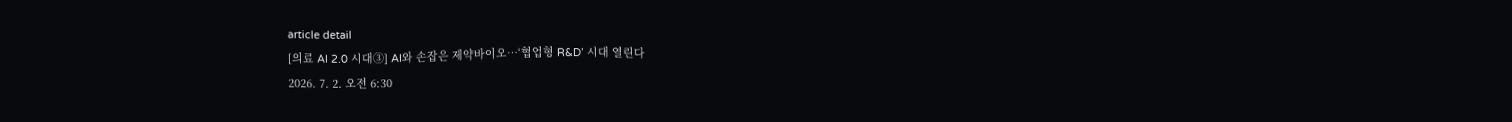article detail
[의료 AI 2.0 시대③] AI와 손잡은 제약바이오…‘협업형 R&D’ 시대 열린다
2026. 7. 2. 오전 6:30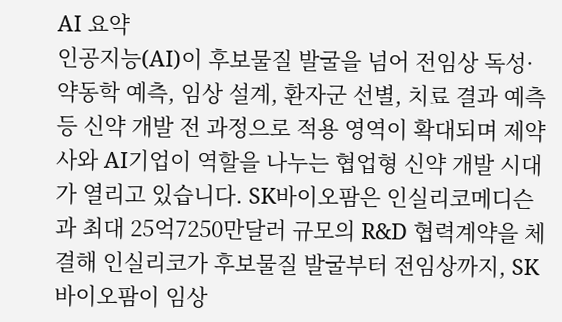AI 요약
인공지능(AI)이 후보물질 발굴을 넘어 전임상 독성·약동학 예측, 임상 설계, 환자군 선별, 치료 결과 예측 등 신약 개발 전 과정으로 적용 영역이 확대되며 제약사와 AI기업이 역할을 나누는 협업형 신약 개발 시대가 열리고 있습니다. SK바이오팜은 인실리코메디슨과 최대 25억7250만달러 규모의 R&D 협력계약을 체결해 인실리코가 후보물질 발굴부터 전임상까지, SK바이오팜이 임상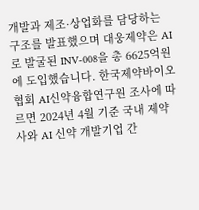개발과 제조·상업화를 담당하는 구조를 발표했으며 대웅제약은 AI로 발굴된 INV-008을 총 6625억원에 도입했습니다. 한국제약바이오협회 AI신약융합연구원 조사에 따르면 2024년 4월 기준 국내 제약사와 AI 신약 개발기업 간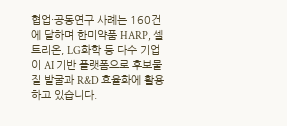협업·공동연구 사례는 160건에 달하며 한미약품 HARP, 셀트리온, LG화학 등 다수 기업이 AI 기반 플랫폼으로 후보물질 발굴과 R&D 효율화에 활용하고 있습니다.